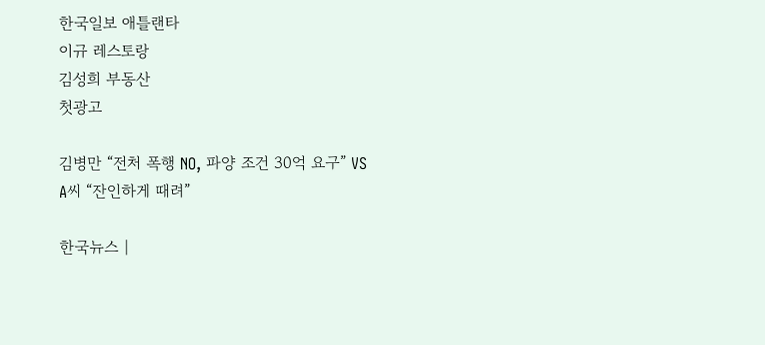한국일보 애틀랜타
이규 레스토랑
김성희 부동산
첫광고

김병만 “전처 폭행 NO, 파양 조건 30억 요구” VS A씨 “잔인하게 때려”

한국뉴스 |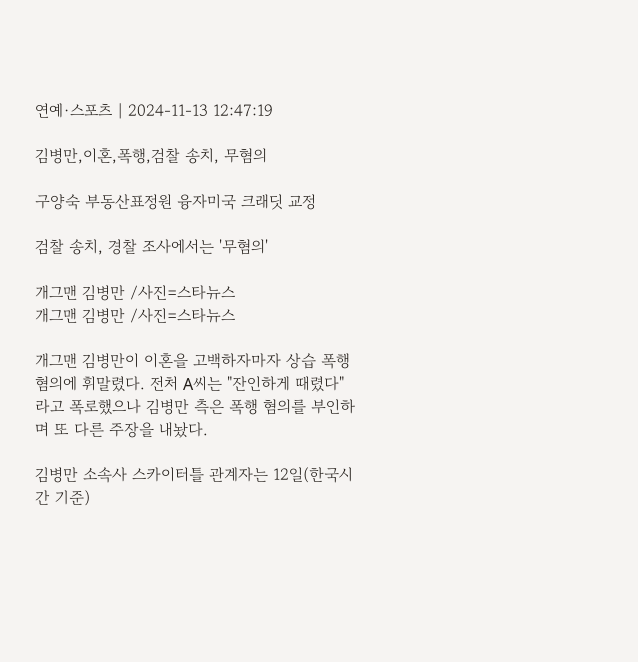연예·스포츠 | 2024-11-13 12:47:19

김병만,이혼,폭행,검찰 송치, 무혐의

구양숙 부동산표정원 융자미국 크래딧 교정

검찰 송치, 경찰 조사에서는 '무혐의'

개그맨 김병만 /사진=스타뉴스
개그맨 김병만 /사진=스타뉴스

개그맨 김병만이 이혼을 고백하자마자 상습 폭행 혐의에 휘말렸다. 전처 A씨는 "잔인하게 때렸다"라고 폭로했으나 김병만 측은 폭행 혐의를 부인하며 또 다른 주장을 내놨다.

김병만 소속사 스카이터틀 관계자는 12일(한국시간 기준)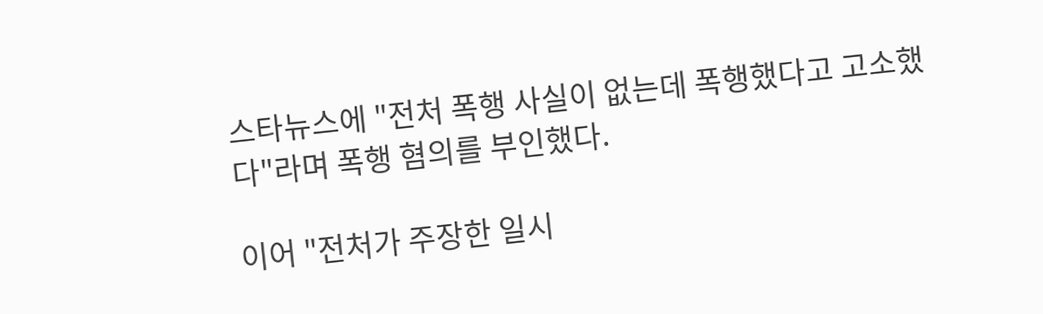스타뉴스에 "전처 폭행 사실이 없는데 폭행했다고 고소했다"라며 폭행 혐의를 부인했다.

이어 "전처가 주장한 일시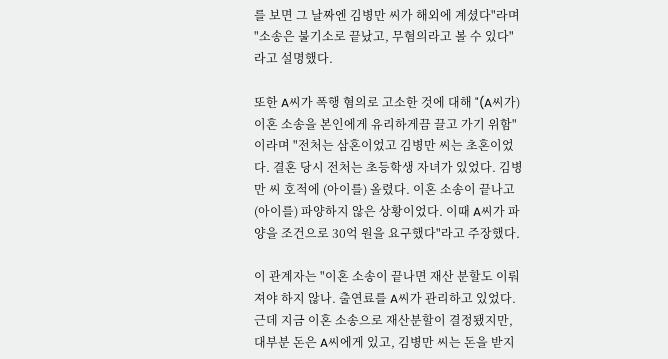를 보면 그 날짜엔 김병만 씨가 해외에 계셨다"라며 "소송은 불기소로 끝났고, 무혐의라고 볼 수 있다"라고 설명했다.

또한 A씨가 폭행 혐의로 고소한 것에 대해 "(A씨가) 이혼 소송을 본인에게 유리하게끔 끌고 가기 위함"이라며 "전처는 삼혼이었고 김병만 씨는 초혼이었다. 결혼 당시 전처는 초등학생 자녀가 있었다. 김병만 씨 호적에 (아이를) 올렸다. 이혼 소송이 끝나고 (아이를) 파양하지 않은 상황이었다. 이때 A씨가 파양을 조건으로 30억 원을 요구했다"라고 주장했다.

이 관계자는 "이혼 소송이 끝나면 재산 분할도 이뤄져야 하지 않나. 출연료를 A씨가 관리하고 있었다. 근데 지금 이혼 소송으로 재산분할이 결정됐지만, 대부분 돈은 A씨에게 있고, 김병만 씨는 돈을 받지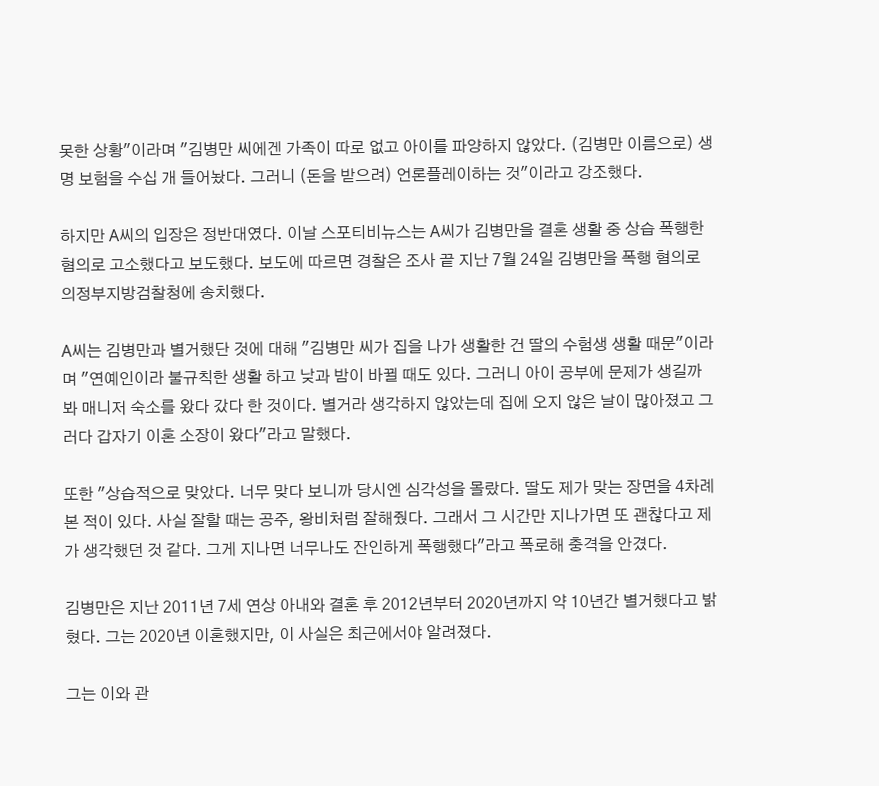못한 상황"이라며 "김병만 씨에겐 가족이 따로 없고 아이를 파양하지 않았다. (김병만 이름으로) 생명 보험을 수십 개 들어놨다. 그러니 (돈을 받으려) 언론플레이하는 것"이라고 강조했다.

하지만 A씨의 입장은 정반대였다. 이날 스포티비뉴스는 A씨가 김병만을 결혼 생활 중 상습 폭행한 혐의로 고소했다고 보도했다. 보도에 따르면 경찰은 조사 끝 지난 7월 24일 김병만을 폭행 혐의로 의정부지방검찰청에 송치했다.

A씨는 김병만과 별거했단 것에 대해 "김병만 씨가 집을 나가 생활한 건 딸의 수험생 생활 때문"이라며 "연예인이라 불규칙한 생활 하고 낮과 밤이 바뀔 때도 있다. 그러니 아이 공부에 문제가 생길까 봐 매니저 숙소를 왔다 갔다 한 것이다. 별거라 생각하지 않았는데 집에 오지 않은 날이 많아졌고 그러다 갑자기 이혼 소장이 왔다"라고 말했다.

또한 "상습적으로 맞았다. 너무 맞다 보니까 당시엔 심각성을 몰랐다. 딸도 제가 맞는 장면을 4차례 본 적이 있다. 사실 잘할 때는 공주, 왕비처럼 잘해줬다. 그래서 그 시간만 지나가면 또 괜찮다고 제가 생각했던 것 같다. 그게 지나면 너무나도 잔인하게 폭행했다"라고 폭로해 충격을 안겼다.

김병만은 지난 2011년 7세 연상 아내와 결혼 후 2012년부터 2020년까지 약 10년간 별거했다고 밝혔다. 그는 2020년 이혼했지만, 이 사실은 최근에서야 알려졌다.

그는 이와 관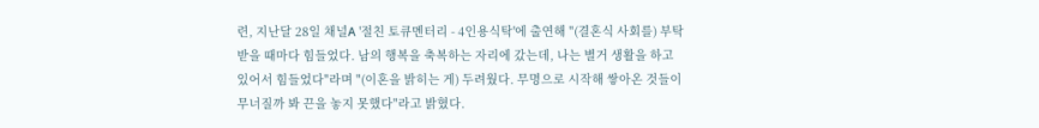련, 지난달 28일 채널A '절친 토큐멘터리 - 4인용식탁'에 출연해 "(결혼식 사회를) 부탁받을 때마다 힘들었다. 남의 행복을 축복하는 자리에 갔는데, 나는 별거 생활을 하고 있어서 힘들었다"라며 "(이혼을 밝히는 게) 두려웠다. 무명으로 시작해 쌓아온 것들이 무너질까 봐 끈을 놓지 못했다"라고 밝혔다.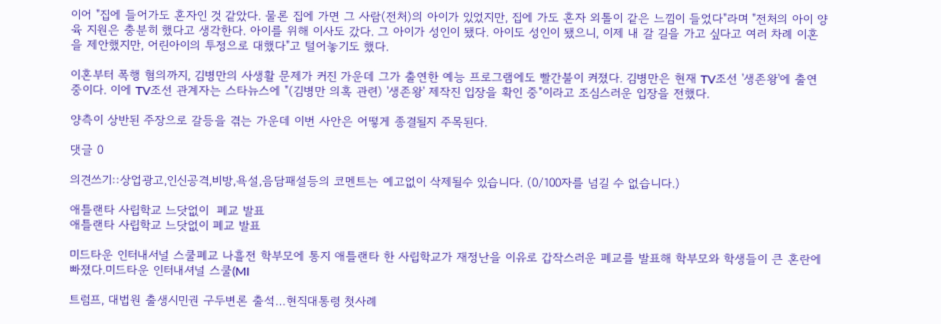이어 "집에 들어가도 혼자인 것 같았다. 물론 집에 가면 그 사람(전처)의 아이가 있었지만, 집에 가도 혼자 외톨이 같은 느낌이 들었다"라며 "전처의 아이 양육 지원은 충분히 했다고 생각한다. 아이를 위해 이사도 갔다. 그 아이가 성인이 됐다. 아이도 성인이 됐으니, 이제 내 갈 길을 가고 싶다고 여러 차례 이혼을 제안했지만, 어린아이의 투정으로 대했다"고 털어놓기도 했다.

이혼부터 폭행 혐의까지, 김병만의 사생활 문제가 커진 가운데 그가 출연한 예능 프로그램에도 빨간불이 켜졌다. 김병만은 현재 TV조선 '생존왕'에 출연 중이다. 이에 TV조선 관계자는 스타뉴스에 "(김병만 의혹 관련) '생존왕' 제작진 입장을 확인 중"이라고 조심스러운 입장을 전했다.

양측이 상반된 주장으로 갈등을 겪는 가운데 이번 사안은 어떻게 종결될지 주목된다.

댓글 0

의견쓰기::상업광고,인신공격,비방,욕설,음담패설등의 코멘트는 예고없이 삭제될수 있습니다. (0/100자를 넘길 수 없습니다.)

애틀랜타 사립학교 느닷없이  폐교 발표
애틀랜타 사립학교 느닷없이 폐교 발표

미드타운 인터내서널 스쿨폐교 나흘전 학부모에 통지 애틀랜타 한 사립학교가 재정난을 이유로 갑작스러운 폐교를 발표해 학부모와 학생들이 큰 혼란에 빠졌다.미드타운 인터내셔널 스쿨(MI

트럼프, 대법원 출생시민권 구두변론 출석…현직대통령 첫사례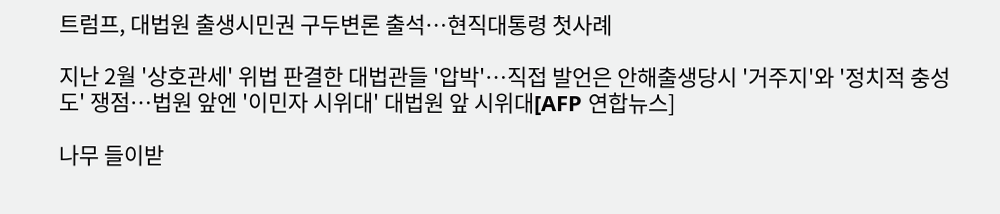트럼프, 대법원 출생시민권 구두변론 출석…현직대통령 첫사례

지난 2월 '상호관세' 위법 판결한 대법관들 '압박'…직접 발언은 안해출생당시 '거주지'와 '정치적 충성도' 쟁점…법원 앞엔 '이민자 시위대' 대법원 앞 시위대[AFP 연합뉴스]

나무 들이받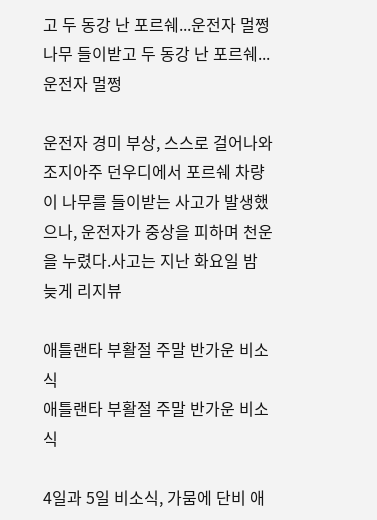고 두 동강 난 포르쉐...운전자 멀쩡
나무 들이받고 두 동강 난 포르쉐...운전자 멀쩡

운전자 경미 부상, 스스로 걸어나와 조지아주 던우디에서 포르쉐 차량이 나무를 들이받는 사고가 발생했으나, 운전자가 중상을 피하며 천운을 누렸다.사고는 지난 화요일 밤 늦게 리지뷰

애틀랜타 부활절 주말 반가운 비소식
애틀랜타 부활절 주말 반가운 비소식

4일과 5일 비소식, 가뭄에 단비 애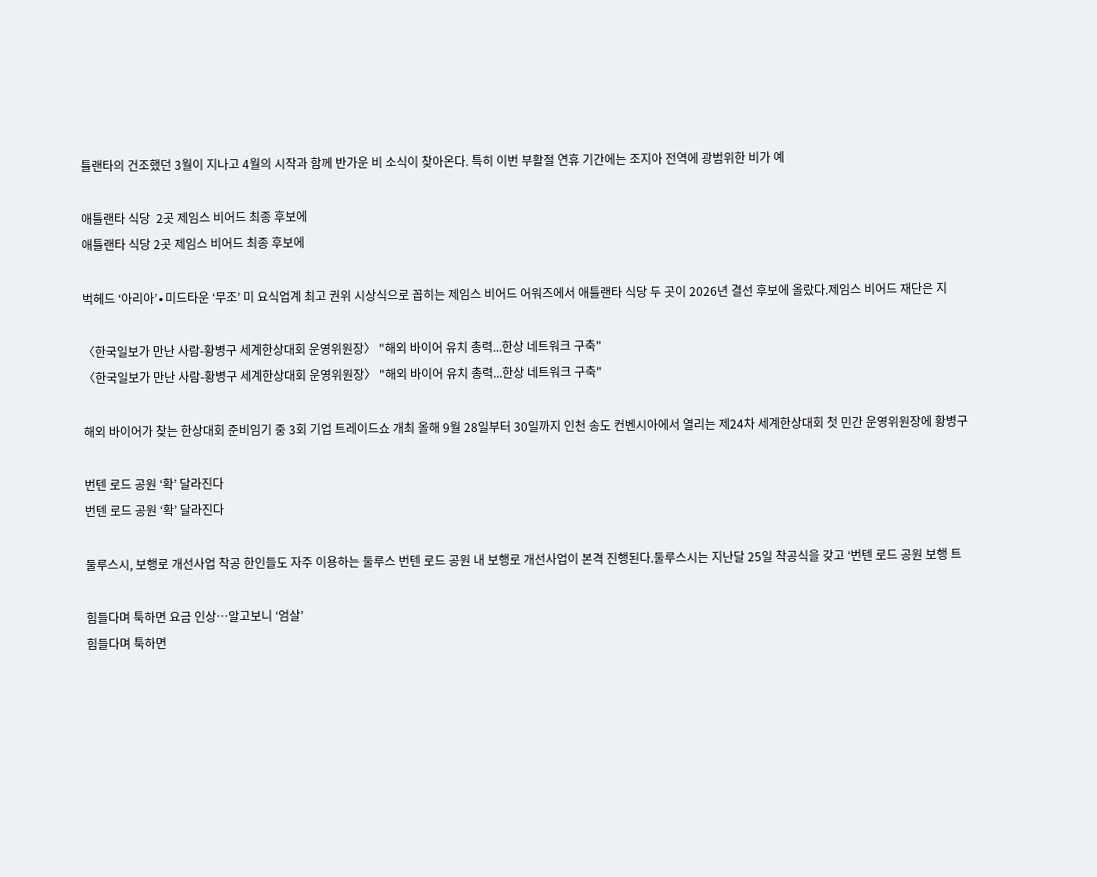틀랜타의 건조했던 3월이 지나고 4월의 시작과 함께 반가운 비 소식이 찾아온다. 특히 이번 부활절 연휴 기간에는 조지아 전역에 광범위한 비가 예

애틀랜타 식당  2곳 제임스 비어드 최종 후보에
애틀랜타 식당 2곳 제임스 비어드 최종 후보에

벅헤드 ‘아리아’∙미드타운 ‘무조’ 미 요식업계 최고 권위 시상식으로 꼽히는 제임스 비어드 어워즈에서 애틀랜타 식당 두 곳이 2026년 결선 후보에 올랐다.제임스 비어드 재단은 지

〈한국일보가 만난 사람-황병구 세계한상대회 운영위원장〉 "해외 바이어 유치 총력...한상 네트워크 구축"
〈한국일보가 만난 사람-황병구 세계한상대회 운영위원장〉 "해외 바이어 유치 총력...한상 네트워크 구축"

해외 바이어가 찾는 한상대회 준비임기 중 3회 기업 트레이드쇼 개최 올해 9월 28일부터 30일까지 인천 송도 컨벤시아에서 열리는 제24차 세계한상대회 첫 민간 운영위원장에 황병구

번텐 로드 공원 ‘확’ 달라진다
번텐 로드 공원 ‘확’ 달라진다

둘루스시, 보행로 개선사업 착공 한인들도 자주 이용하는 둘루스 번텐 로드 공원 내 보행로 개선사업이 본격 진행된다.둘루스시는 지난달 25일 착공식을 갖고 ‘번텐 로드 공원 보행 트

힘들다며 툭하면 요금 인상…알고보니 ‘엄살’
힘들다며 툭하면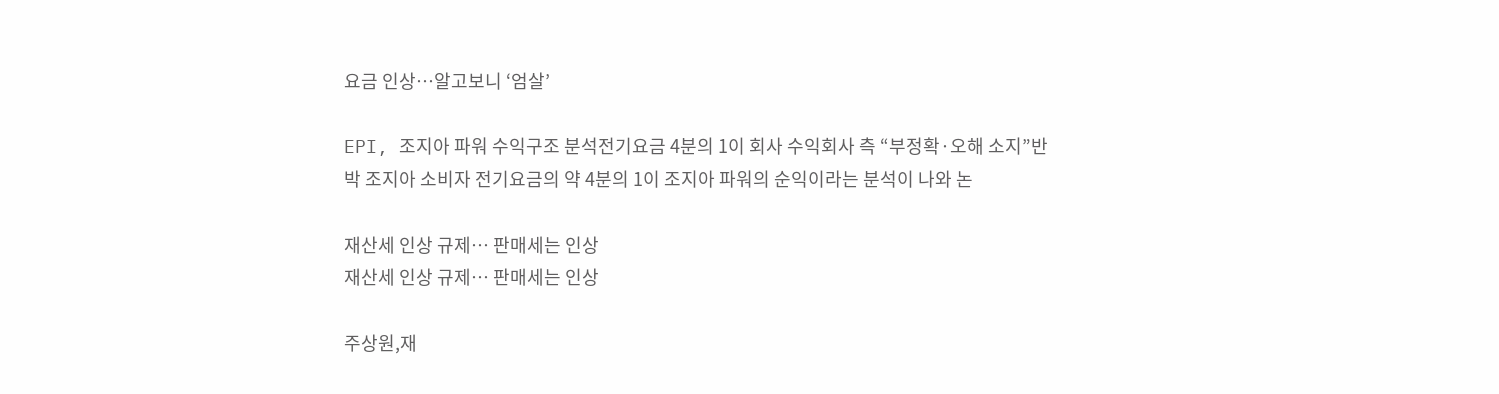요금 인상…알고보니 ‘엄살’

EPI, 조지아 파워 수익구조 분석전기요금 4분의 1이 회사 수익회사 측 “부정확·오해 소지”반박 조지아 소비자 전기요금의 약 4분의 1이 조지아 파워의 순익이라는 분석이 나와 논

재산세 인상 규제… 판매세는 인상
재산세 인상 규제… 판매세는 인상

주상원,재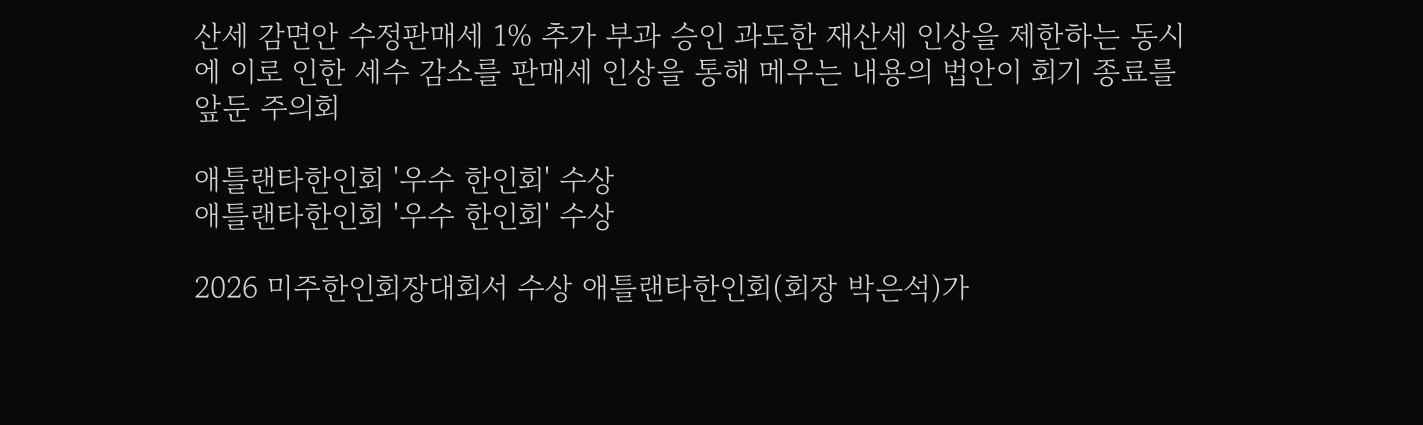산세 감면안 수정판매세 1% 추가 부과 승인 과도한 재산세 인상을 제한하는 동시에 이로 인한 세수 감소를 판매세 인상을 통해 메우는 내용의 법안이 회기 종료를 앞둔 주의회

애틀랜타한인회 '우수 한인회' 수상
애틀랜타한인회 '우수 한인회' 수상

2026 미주한인회장대회서 수상 애틀랜타한인회(회장 박은석)가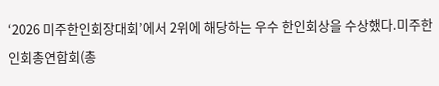‘2026 미주한인회장대회’에서 2위에 해당하는 우수 한인회상을 수상했다.미주한인회총연합회(총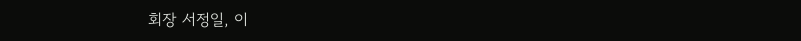회장 서정일, 이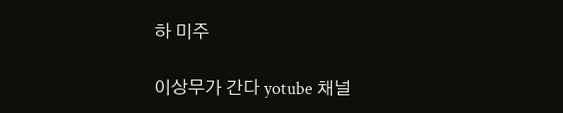하 미주

이상무가 간다 yotube 채널